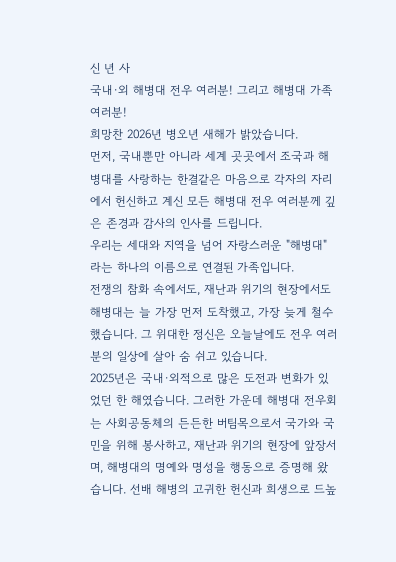신 년 사
국내·외 해병대 전우 여러분! 그리고 해병대 가족 여러분!
희망찬 2026년 병오년 새해가 밝았습니다.
먼저, 국내뿐만 아니라 세계 곳곳에서 조국과 해병대를 사랑하는 한결같은 마음으로 각자의 자리에서 헌신하고 계신 모든 해병대 전우 여러분께 깊은 존경과 감사의 인사를 드립니다.
우리는 세대와 지역을 넘어 자랑스러운 "해병대" 라는 하나의 이름으로 연결된 가족입니다.
전쟁의 참화 속에서도, 재난과 위기의 현장에서도 해병대는 늘 가장 먼저 도착했고, 가장 늦게 철수했습니다. 그 위대한 정신은 오늘날에도 전우 여러분의 일상에 살아 숨 쉬고 있습니다.
2025년은 국내·외적으로 많은 도전과 변화가 있었던 한 해였습니다. 그러한 가운데 해병대 전우회는 사회공동체의 든든한 버팀목으로서 국가와 국민을 위해 봉사하고, 재난과 위기의 현장에 앞장서며, 해병대의 명예와 명성을 행동으로 증명해 왔습니다. 선배 해병의 고귀한 헌신과 희생으로 드높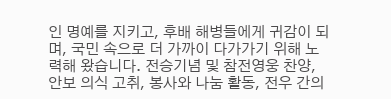인 명예를 지키고, 후배 해병들에게 귀감이 되며, 국민 속으로 더 가까이 다가가기 위해 노력해 왔습니다. 전승기념 및 참전영웅 찬양, 안보 의식 고취, 봉사와 나눔 활동, 전우 간의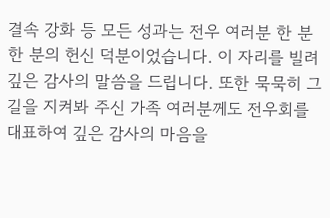결속 강화 등 모든 성과는 전우 여러분 한 분 한 분의 헌신 덕분이었습니다. 이 자리를 빌려 깊은 감사의 말씀을 드립니다. 또한 묵묵히 그 길을 지켜봐 주신 가족 여러분께도 전우회를 대표하여 깊은 감사의 마음을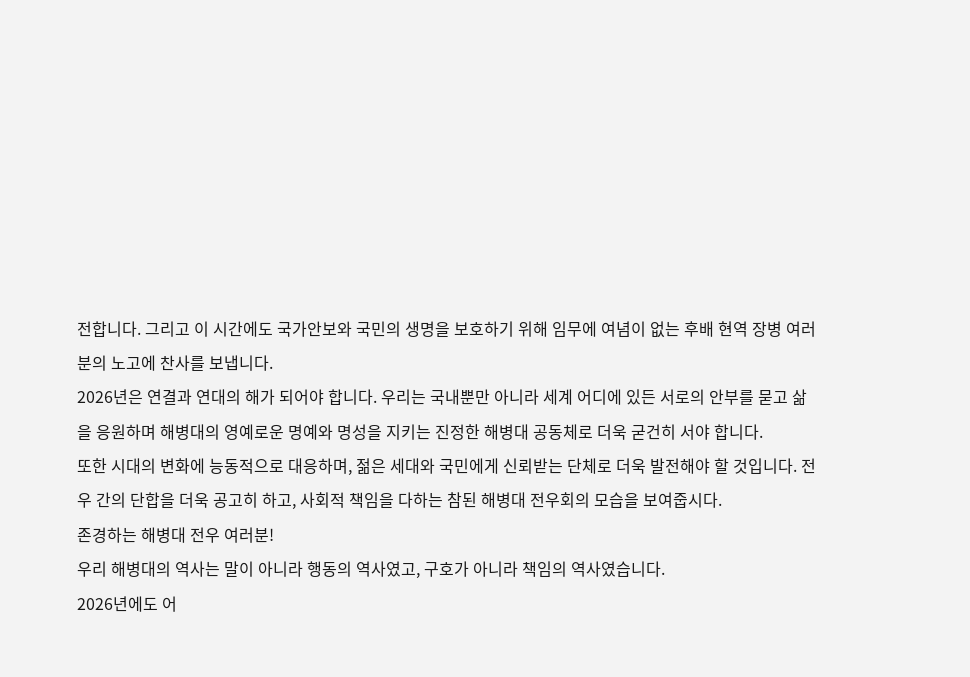전합니다. 그리고 이 시간에도 국가안보와 국민의 생명을 보호하기 위해 임무에 여념이 없는 후배 현역 장병 여러분의 노고에 찬사를 보냅니다.
2026년은 연결과 연대의 해가 되어야 합니다. 우리는 국내뿐만 아니라 세계 어디에 있든 서로의 안부를 묻고 삶을 응원하며 해병대의 영예로운 명예와 명성을 지키는 진정한 해병대 공동체로 더욱 굳건히 서야 합니다.
또한 시대의 변화에 능동적으로 대응하며, 젊은 세대와 국민에게 신뢰받는 단체로 더욱 발전해야 할 것입니다. 전우 간의 단합을 더욱 공고히 하고, 사회적 책임을 다하는 참된 해병대 전우회의 모습을 보여줍시다.
존경하는 해병대 전우 여러분!
우리 해병대의 역사는 말이 아니라 행동의 역사였고, 구호가 아니라 책임의 역사였습니다.
2026년에도 어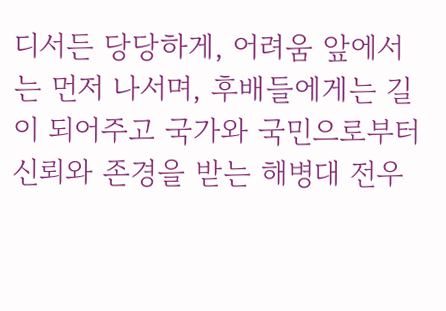디서든 당당하게, 어려움 앞에서는 먼저 나서며, 후배들에게는 길이 되어주고 국가와 국민으로부터 신뢰와 존경을 받는 해병대 전우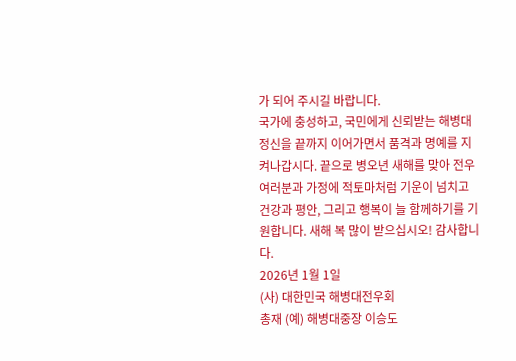가 되어 주시길 바랍니다.
국가에 충성하고, 국민에게 신뢰받는 해병대 정신을 끝까지 이어가면서 품격과 명예를 지켜나갑시다. 끝으로 병오년 새해를 맞아 전우 여러분과 가정에 적토마처럼 기운이 넘치고 건강과 평안, 그리고 행복이 늘 함께하기를 기원합니다. 새해 복 많이 받으십시오! 감사합니다.
2026년 1월 1일
(사) 대한민국 해병대전우회
총재 (예) 해병대중장 이승도